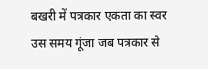बखरी में पत्रकार एकता का स्वर उस समय गूंजा जब पत्रकार से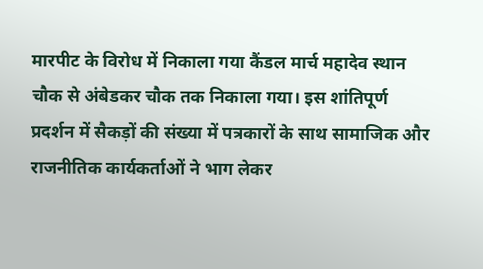मारपीट के विरोध में निकाला गया कैंडल मार्च महादेव स्थान चौक से अंबेडकर चौक तक निकाला गया। इस शांतिपूर्ण प्रदर्शन में सैकड़ों की संख्या में पत्रकारों के साथ सामाजिक और राजनीतिक कार्यकर्ताओं ने भाग लेकर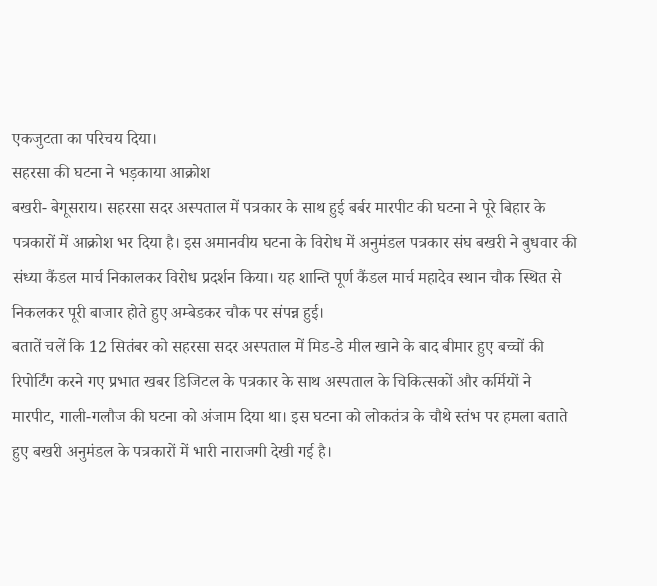एकजुटता का परिचय दिया।
सहरसा की घटना ने भड़काया आक्रोश
बखरी- बेगूसराय। सहरसा सदर अस्पताल में पत्रकार के साथ हुई बर्बर मारपीट की घटना ने पूरे बिहार के पत्रकारों में आक्रोश भर दिया है। इस अमानवीय घटना के विरोध में अनुमंडल पत्रकार संघ बखरी ने बुधवार की संध्या कैंडल मार्च निकालकर विरोध प्रदर्शन किया। यह शान्ति पूर्ण कैंडल मार्च महादेव स्थान चौक स्थित से निकलकर पूरी बाजार होते हुए अम्बेडकर चौक पर संपन्न हुई।
बतातें चलें कि 12 सितंबर को सहरसा सदर अस्पताल में मिड-डे मील खाने के बाद बीमार हुए बच्चों की रिपोर्टिंग करने गए प्रभात खबर डिजिटल के पत्रकार के साथ अस्पताल के चिकित्सकों और कर्मियों ने मारपीट, गाली-गलौज की घटना को अंजाम दिया था। इस घटना को लोकतंत्र के चौथे स्तंभ पर हमला बताते हुए बखरी अनुमंडल के पत्रकारों में भारी नाराजगी देखी गई है।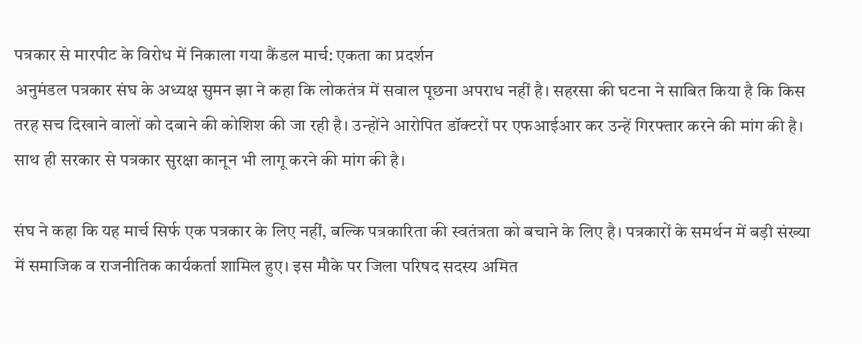पत्रकार से मारपीट के विरोध में निकाला गया कैंडल मार्च: एकता का प्रदर्शन
अनुमंडल पत्रकार संघ के अध्यक्ष सुमन झा ने कहा कि लोकतंत्र में सवाल पूछना अपराध नहीं है। सहरसा की घटना ने साबित किया है कि किस तरह सच दिखाने वालों को दबाने की कोशिश की जा रही है। उन्होंने आरोपित डॉक्टरों पर एफआईआर कर उन्हें गिरफ्तार करने की मांग की है। साथ ही सरकार से पत्रकार सुरक्षा कानून भी लागू करने की मांग की है।

संघ ने कहा कि यह मार्च सिर्फ एक पत्रकार के लिए नहीं, बल्कि पत्रकारिता की स्वतंत्रता को बचाने के लिए है। पत्रकारों के समर्थन में बड़ी संख्या में समाजिक व राजनीतिक कार्यकर्ता शामिल हुए। इस मौके पर जिला परिषद सदस्य अमित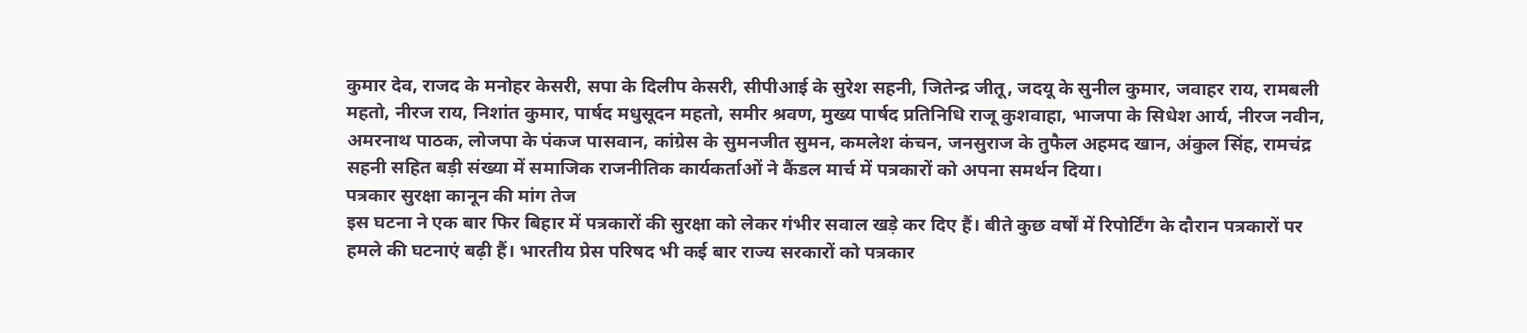कुमार देव, राजद के मनोहर केसरी, सपा के दिलीप केसरी, सीपीआई के सुरेश सहनी, जितेन्द्र जीतू, जदयू के सुनील कुमार, जवाहर राय, रामबली महतो, नीरज राय, निशांत कुमार, पार्षद मधुसूदन महतो, समीर श्रवण, मुख्य पार्षद प्रतिनिधि राजू कुशवाहा, भाजपा के सिधेश आर्य, नीरज नवीन, अमरनाथ पाठक, लोजपा के पंकज पासवान, कांग्रेस के सुमनजीत सुमन, कमलेश कंचन, जनसुराज के तुफैल अहमद खान, अंकुल सिंह, रामचंद्र सहनी सहित बड़ी संख्या में समाजिक राजनीतिक कार्यकर्ताओं ने कैंडल मार्च में पत्रकारों को अपना समर्थन दिया।
पत्रकार सुरक्षा कानून की मांग तेज
इस घटना ने एक बार फिर बिहार में पत्रकारों की सुरक्षा को लेकर गंभीर सवाल खड़े कर दिए हैं। बीते कुछ वर्षों में रिपोर्टिंग के दौरान पत्रकारों पर हमले की घटनाएं बढ़ी हैं। भारतीय प्रेस परिषद भी कई बार राज्य सरकारों को पत्रकार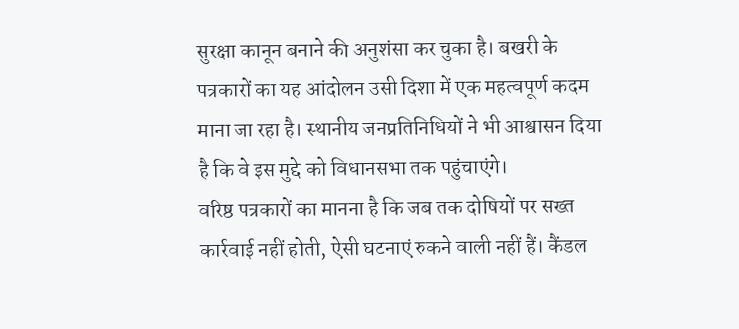सुरक्षा कानून बनाने की अनुशंसा कर चुका है। बखरी के पत्रकारों का यह आंदोलन उसी दिशा में एक महत्वपूर्ण कदम माना जा रहा है। स्थानीय जनप्रतिनिधियों ने भी आश्वासन दिया है कि वे इस मुद्दे को विधानसभा तक पहुंचाएंगे।
वरिष्ठ पत्रकारों का मानना है कि जब तक दोषियों पर सख्त कार्रवाई नहीं होती, ऐसी घटनाएं रुकने वाली नहीं हैं। कैंडल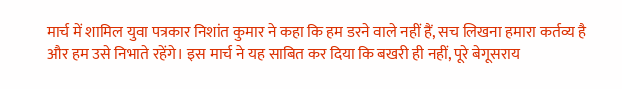मार्च में शामिल युवा पत्रकार निशांत कुमार ने कहा कि हम डरने वाले नहीं हैं, सच लिखना हमारा कर्तव्य है और हम उसे निभाते रहेंगे। इस मार्च ने यह साबित कर दिया कि बखरी ही नहीं, पूरे बेगूसराय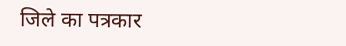जिले का पत्रकार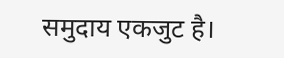समुदाय एकजुट है।